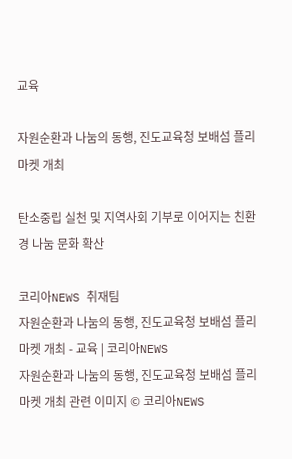교육

자원순환과 나눔의 동행, 진도교육청 보배섬 플리마켓 개최

탄소중립 실천 및 지역사회 기부로 이어지는 친환경 나눔 문화 확산

코리아NEWS 취재팀
자원순환과 나눔의 동행, 진도교육청 보배섬 플리마켓 개최 - 교육 | 코리아NEWS
자원순환과 나눔의 동행, 진도교육청 보배섬 플리마켓 개최 관련 이미지 © 코리아NEWS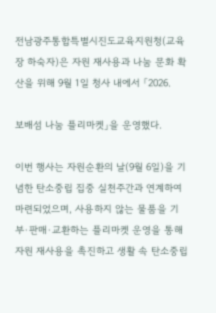전남광주통합특별시진도교육지원청(교육장 하숙자)은 자원 재사용과 나눔 문화 확산을 위해 9월 1일 청사 내에서 「2026.

보배섬 나눔 플리마켓」을 운영했다.

이번 행사는 자원순환의 날(9월 6일)을 기념한 탄소중립 집중 실천주간과 연계하여 마련되었으며, 사용하지 않는 물품을 기부·판매·교환하는 플리마켓 운영을 통해 자원 재사용을 촉진하고 생활 속 탄소중립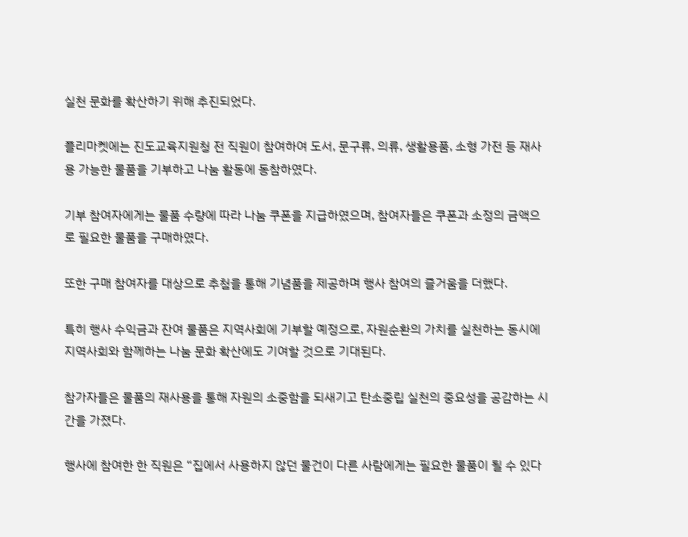실천 문화를 확산하기 위해 추진되었다.

플리마켓에는 진도교육지원청 전 직원이 참여하여 도서, 문구류, 의류, 생활용품, 소형 가전 등 재사용 가능한 물품을 기부하고 나눔 활동에 동참하였다.

기부 참여자에게는 물품 수량에 따라 나눔 쿠폰을 지급하였으며, 참여자들은 쿠폰과 소정의 금액으로 필요한 물품을 구매하였다.

또한 구매 참여자를 대상으로 추첨을 통해 기념품을 제공하며 행사 참여의 즐거움을 더했다.

특히 행사 수익금과 잔여 물품은 지역사회에 기부할 예정으로, 자원순환의 가치를 실천하는 동시에 지역사회와 함께하는 나눔 문화 확산에도 기여할 것으로 기대된다.

참가자들은 물품의 재사용을 통해 자원의 소중함을 되새기고 탄소중립 실천의 중요성을 공감하는 시간을 가졌다.

행사에 참여한 한 직원은 “집에서 사용하지 않던 물건이 다른 사람에게는 필요한 물품이 될 수 있다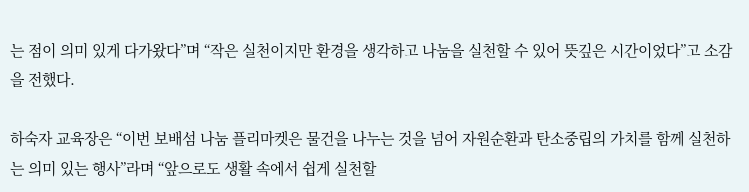는 점이 의미 있게 다가왔다”며 “작은 실천이지만 환경을 생각하고 나눔을 실천할 수 있어 뜻깊은 시간이었다”고 소감을 전했다.

하숙자 교육장은 “이번 보배섬 나눔 플리마켓은 물건을 나누는 것을 넘어 자원순환과 탄소중립의 가치를 함께 실천하는 의미 있는 행사”라며 “앞으로도 생활 속에서 쉽게 실천할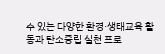수 있는 다양한 환경·생태교육 활동과 탄소중립 실천 프로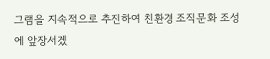그램을 지속적으로 추진하여 친환경 조직문화 조성에 앞장서겠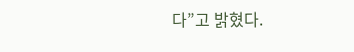다”고 밝혔다.